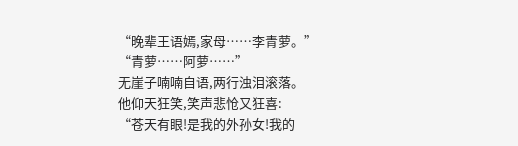“晚辈王语嫣,家母……李青萝。”
“青萝……阿萝……”
无崖子喃喃自语,两行浊泪滚落。
他仰天狂笑,笑声悲怆又狂喜:
“苍天有眼!是我的外孙女!我的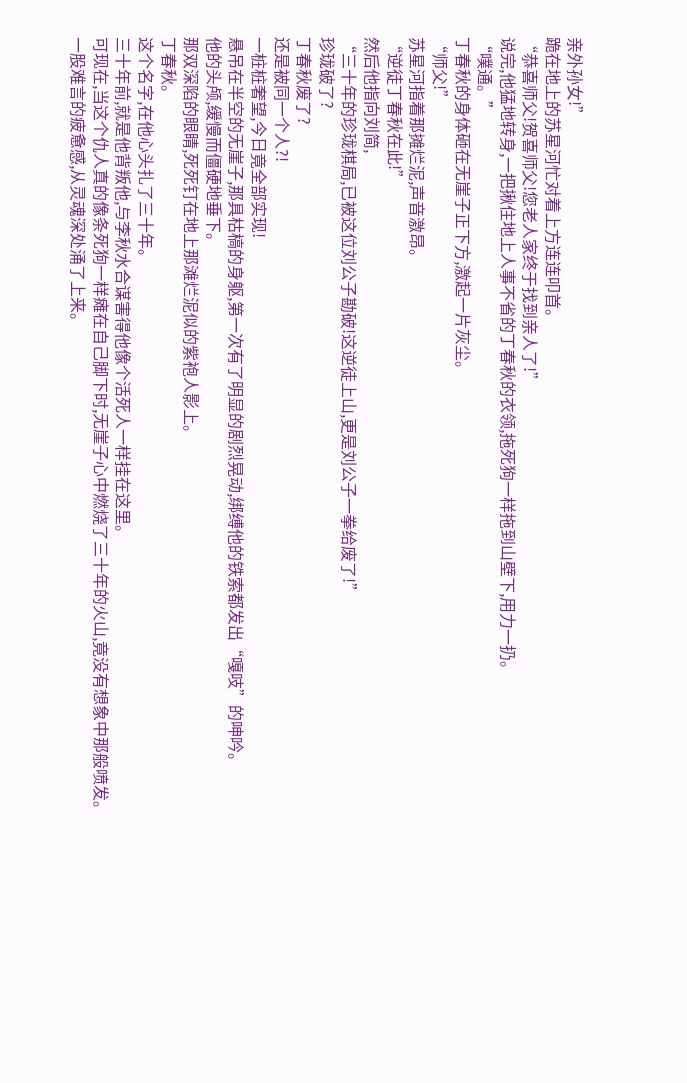亲外孙女!”
跪在地上的苏星河忙对着上方连连叩首。
“恭喜师父!贺喜师父!您老人家终于找到亲人了!”
说完,他猛地转身,一把揪住地上人事不省的丁春秋的衣领,拖死狗一样拖到山壁下,用力一扔。
“噗通。”
丁春秋的身体砸在无崖子正下方,激起一片灰尘。
“师父!”
苏星河指着那摊烂泥,声音激昂。
“逆徒丁春秋在此!”
然后他指向刘简,
“三十年的珍珑棋局,已被这位刘公子勘破!这逆徒上山,更是刘公子一拳给废了!”
珍珑破了?
丁春秋废了?
还是被同一个人?!
一桩桩奢望,今日竟全部实现!
悬吊在半空的无崖子,那具枯槁的身躯,第一次有了明显的剧烈晃动,绑缚他的铁索都发出“嘎吱”的呻吟。
他的头颅,缓慢而僵硬地垂下。
那双深陷的眼睛,死死钉在地上那滩烂泥似的紫袍人影上。
丁春秋。
这个名字,在他心头扎了三十年。
三十年前,就是他背叛他,与李秋水合谋害得他像个活死人一样挂在这里。
可现在,当这个仇人真的像条死狗一样瘫在自己脚下时,无崖子心中燃烧了三十年的火山,竟没有想象中那般喷发。
一股难言的疲惫感,从灵魂深处涌了上来。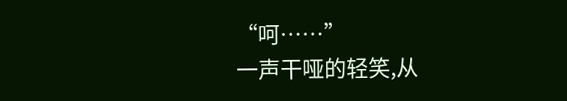“呵……”
一声干哑的轻笑,从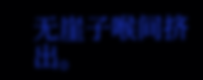无崖子喉间挤出。